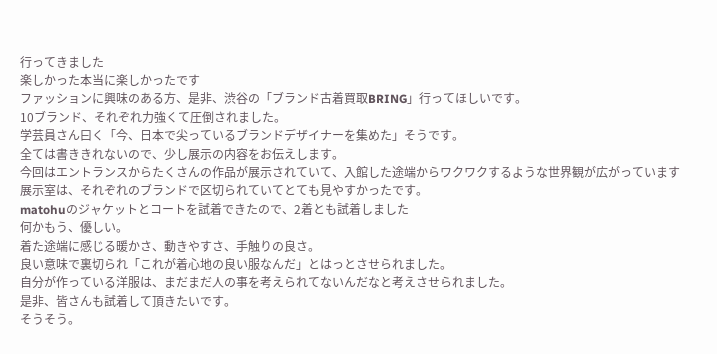行ってきました
楽しかった本当に楽しかったです
ファッションに興味のある方、是非、渋谷の「ブランド古着買取BRING」行ってほしいです。
10ブランド、それぞれ力強くて圧倒されました。
学芸員さん曰く「今、日本で尖っているブランドデザイナーを集めた」そうです。
全ては書ききれないので、少し展示の内容をお伝えします。
今回はエントランスからたくさんの作品が展示されていて、入館した途端からワクワクするような世界観が広がっています
展示室は、それぞれのブランドで区切られていてとても見やすかったです。
matohuのジャケットとコートを試着できたので、2着とも試着しました
何かもう、優しい。
着た途端に感じる暖かさ、動きやすさ、手触りの良さ。
良い意味で裏切られ「これが着心地の良い服なんだ」とはっとさせられました。
自分が作っている洋服は、まだまだ人の事を考えられてないんだなと考えさせられました。
是非、皆さんも試着して頂きたいです。
そうそう。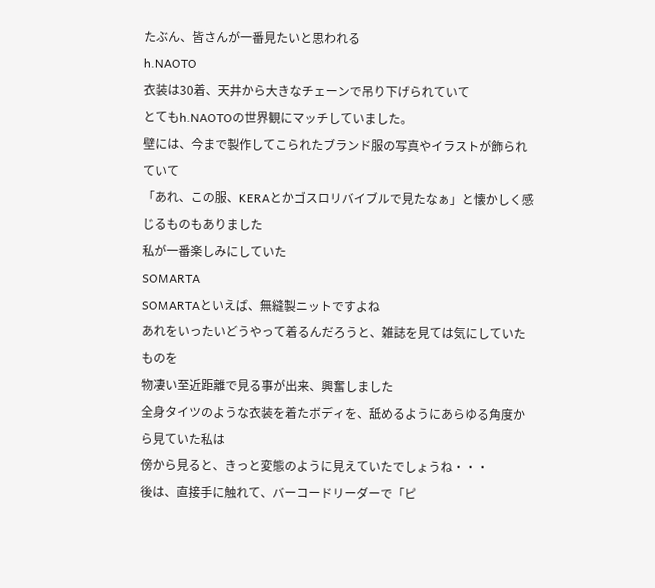たぶん、皆さんが一番見たいと思われる
h.NAOTO
衣装は30着、天井から大きなチェーンで吊り下げられていて
とてもh.NAOTOの世界観にマッチしていました。
壁には、今まで製作してこられたブランド服の写真やイラストが飾られていて
「あれ、この服、KERAとかゴスロリバイブルで見たなぁ」と懐かしく感じるものもありました
私が一番楽しみにしていた
SOMARTA
SOMARTAといえば、無縫製ニットですよね
あれをいったいどうやって着るんだろうと、雑誌を見ては気にしていたものを
物凄い至近距離で見る事が出来、興奮しました
全身タイツのような衣装を着たボディを、舐めるようにあらゆる角度から見ていた私は
傍から見ると、きっと変態のように見えていたでしょうね・・・
後は、直接手に触れて、バーコードリーダーで「ピ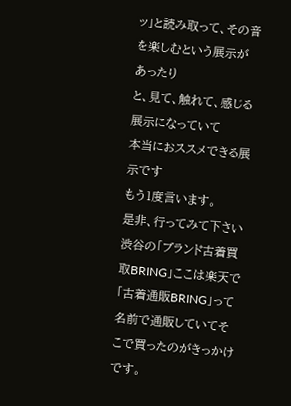ッ」と読み取って、その音を楽しむという展示があったり
と、見て、触れて、感じる展示になっていて
本当におススメできる展示です
もう1度言います。
是非、行ってみて下さい
渋谷の「ブランド古着買取BRING」ここは楽天で「古着通販BRING」って名前で通販していてそこで買ったのがきっかけです。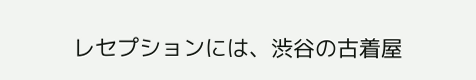レセプションには、渋谷の古着屋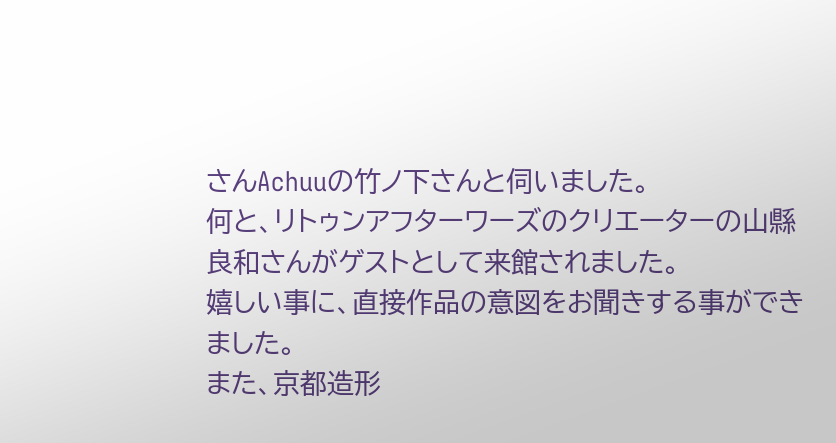さんAchuuの竹ノ下さんと伺いました。
何と、リトゥンアフターワーズのクリエーターの山縣良和さんがゲストとして来館されました。
嬉しい事に、直接作品の意図をお聞きする事ができました。
また、京都造形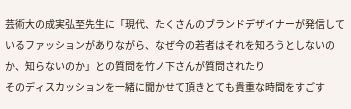芸術大の成実弘至先生に「現代、たくさんのブランドデザイナーが発信しているファッションがありながら、なぜ今の若者はそれを知ろうとしないのか、知らないのか」との質問を竹ノ下さんが質問されたり
そのディスカッションを一緒に聞かせて頂きとても貴重な時間をすごす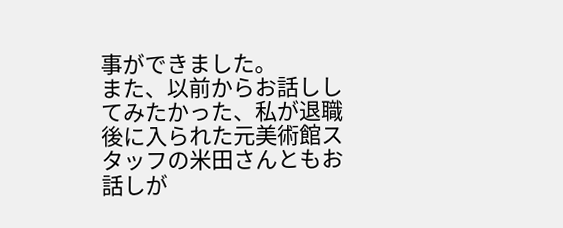事ができました。
また、以前からお話ししてみたかった、私が退職後に入られた元美術館スタッフの米田さんともお話しが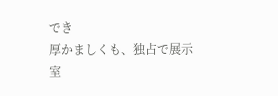でき
厚かましくも、独占で展示室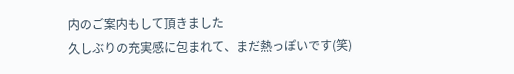内のご案内もして頂きました
久しぶりの充実感に包まれて、まだ熱っぽいです(笑)